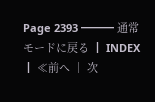Page 2393 ━━━ 通常モードに戻る ┃ INDEX ┃ ≪前へ │ 次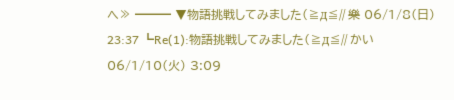へ≫ ━━━ ▼物語挑戦してみました(≧д≦// 樂 06/1/8(日) 23:37 ┗Re(1):物語挑戦してみました(≧д≦// かい 06/1/10(火) 3:09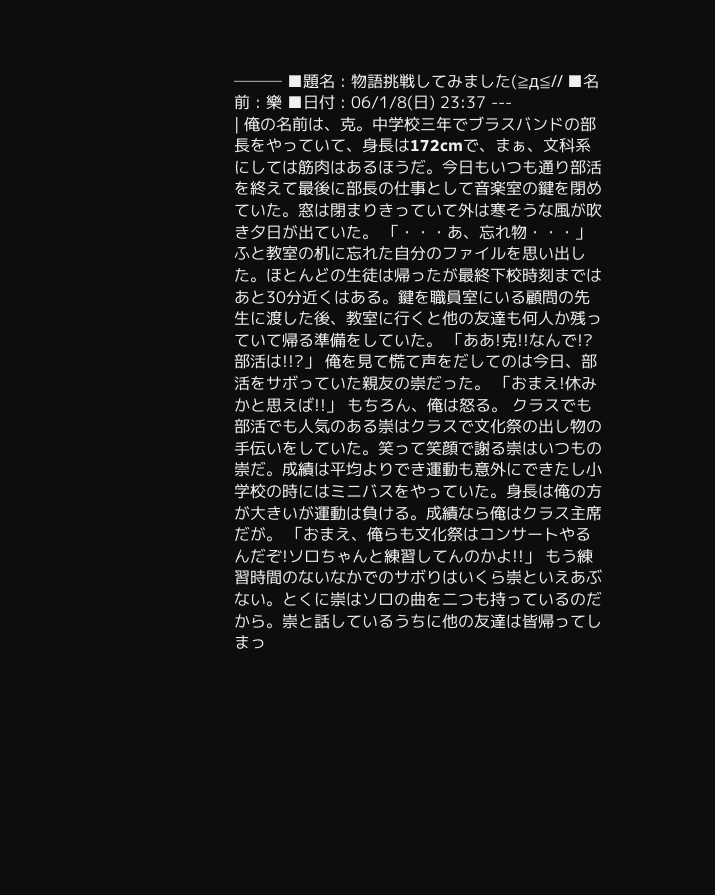─── ■題名 : 物語挑戦してみました(≧д≦// ■名前 : 樂 ■日付 : 06/1/8(日) 23:37 ---
| 俺の名前は、克。中学校三年でブラスバンドの部長をやっていて、身長は172cmで、まぁ、文科系にしては筋肉はあるほうだ。今日もいつも通り部活を終えて最後に部長の仕事として音楽室の鍵を閉めていた。窓は閉まりきっていて外は寒そうな風が吹き夕日が出ていた。 「・・・あ、忘れ物・・・」 ふと教室の机に忘れた自分のファイルを思い出した。ほとんどの生徒は帰ったが最終下校時刻まではあと30分近くはある。鍵を職員室にいる顧問の先生に渡した後、教室に行くと他の友達も何人か残っていて帰る準備をしていた。 「ああ!克!!なんで!?部活は!!?」 俺を見て慌て声をだしてのは今日、部活をサボっていた親友の崇だった。 「おまえ!休みかと思えば!!」 もちろん、俺は怒る。 クラスでも部活でも人気のある崇はクラスで文化祭の出し物の手伝いをしていた。笑って笑顔で謝る崇はいつもの崇だ。成績は平均よりでき運動も意外にできたし小学校の時にはミニバスをやっていた。身長は俺の方が大きいが運動は負ける。成績なら俺はクラス主席だが。 「おまえ、俺らも文化祭はコンサートやるんだぞ!ソロちゃんと練習してんのかよ!!」 もう練習時間のないなかでのサボりはいくら崇といえあぶない。とくに崇はソロの曲を二つも持っているのだから。崇と話しているうちに他の友達は皆帰ってしまっ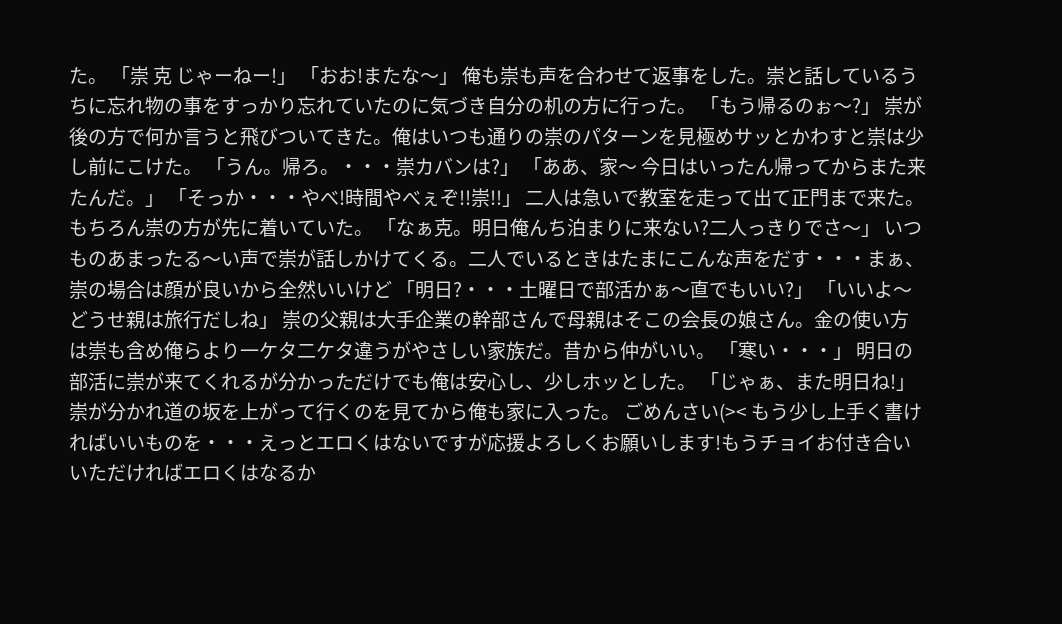た。 「崇 克 じゃーねー!」 「おお!またな〜」 俺も崇も声を合わせて返事をした。崇と話しているうちに忘れ物の事をすっかり忘れていたのに気づき自分の机の方に行った。 「もう帰るのぉ〜?」 崇が後の方で何か言うと飛びついてきた。俺はいつも通りの崇のパターンを見極めサッとかわすと崇は少し前にこけた。 「うん。帰ろ。・・・崇カバンは?」 「ああ、家〜 今日はいったん帰ってからまた来たんだ。」 「そっか・・・やべ!時間やべぇぞ!!崇!!」 二人は急いで教室を走って出て正門まで来た。もちろん崇の方が先に着いていた。 「なぁ克。明日俺んち泊まりに来ない?二人っきりでさ〜」 いつものあまったる〜い声で崇が話しかけてくる。二人でいるときはたまにこんな声をだす・・・まぁ、崇の場合は顔が良いから全然いいけど 「明日?・・・土曜日で部活かぁ〜直でもいい?」 「いいよ〜 どうせ親は旅行だしね」 崇の父親は大手企業の幹部さんで母親はそこの会長の娘さん。金の使い方は崇も含め俺らより一ケタ二ケタ違うがやさしい家族だ。昔から仲がいい。 「寒い・・・」 明日の部活に崇が来てくれるが分かっただけでも俺は安心し、少しホッとした。 「じゃぁ、また明日ね!」 崇が分かれ道の坂を上がって行くのを見てから俺も家に入った。 ごめんさい(>< もう少し上手く書ければいいものを・・・えっとエロくはないですが応援よろしくお願いします!もうチョイお付き合いいただければエロくはなるか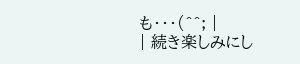も・・・(^^; |
| 続き楽しみにし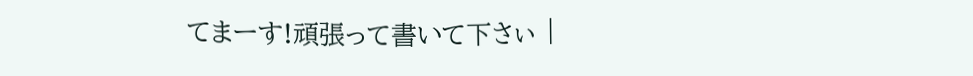てまーす!頑張って書いて下さぃ |